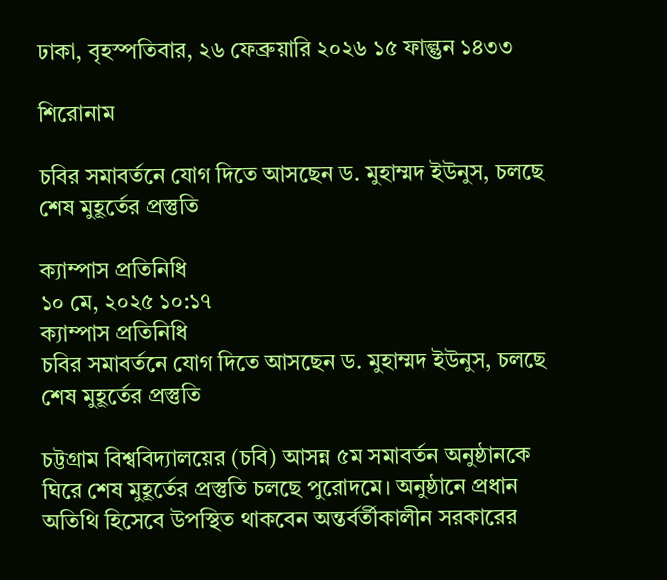ঢাকা, বৃহস্পতিবার, ২৬ ফেব্রুয়ারি ২০২৬ ১৫ ফাল্গুন ১৪৩৩

শিরোনাম

চবির সমাবর্তনে যোগ দিতে আসছেন ড. মুহাম্মদ ইউনুস, চলছে শেষ মুহূর্তের প্রস্তুতি

ক্যাম্পাস প্রতিনিধি
১০ মে, ২০২৫ ১০:১৭
ক্যাম্পাস প্রতিনিধি
চবির সমাবর্তনে যোগ দিতে আসছেন ড. মুহাম্মদ ইউনুস, চলছে শেষ মুহূর্তের প্রস্তুতি

চট্টগ্রাম বিশ্ববিদ্যালয়ের (চবি) আসন্ন ৫ম সমাবর্তন অনুষ্ঠানকে ঘিরে শেষ মুহূর্তের প্রস্তুতি চলছে পুরোদমে। অনুষ্ঠানে প্রধান অতিথি হিসেবে উপস্থিত থাকবেন অন্তর্বর্তীকালীন সরকারের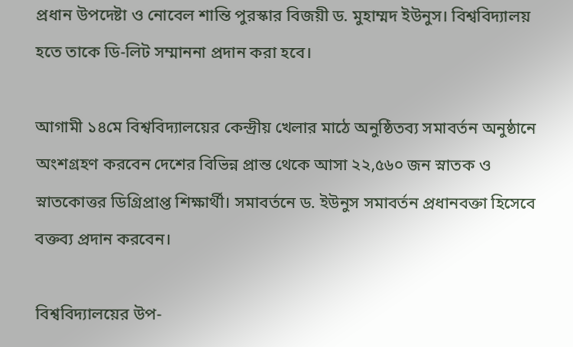প্রধান উপদেষ্টা ও নোবেল শান্তি পুরস্কার বিজয়ী ড. মুহাম্মদ ইউনুস। বিশ্ববিদ্যালয় হতে তাকে ডি-লিট সম্মাননা প্রদান করা হবে।

আগামী ১৪মে বিশ্ববিদ্যালয়ের কেন্দ্রীয় খেলার মাঠে অনুষ্ঠিতব্য সমাবর্তন অনুষ্ঠানে অংশগ্রহণ করবেন দেশের বিভিন্ন প্রান্ত থেকে আসা ২২,৫৬০ জন স্নাতক ও স্নাতকোত্তর ডিগ্রিপ্রাপ্ত শিক্ষার্থী। সমাবর্তনে ড. ইউনুস সমাবর্তন প্রধানবক্তা হিসেবে বক্তব্য প্রদান করবেন।

বিশ্ববিদ্যালয়ের উপ-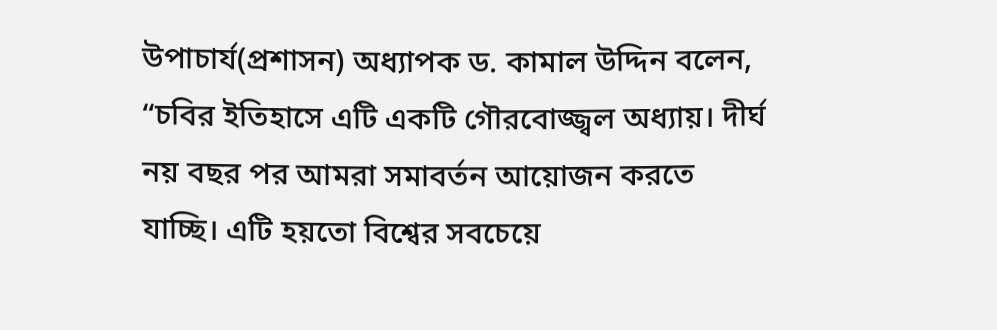উপাচার্য(প্রশাসন) অধ্যাপক ড. কামাল উদ্দিন বলেন, “চবির ইতিহাসে এটি একটি গৌরবোজ্জ্বল অধ্যায়। দীর্ঘ নয় বছর পর আমরা সমাবর্তন আয়োজন করতে যাচ্ছি। এটি হয়তো বিশ্বের সবচেয়ে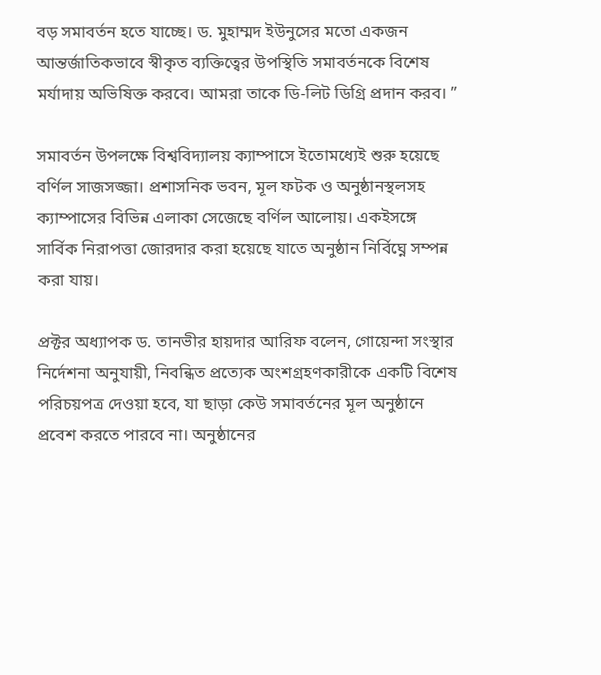বড় সমাবর্তন হতে যাচ্ছে। ড. মুহাম্মদ ইউনুসের মতো একজন আন্তর্জাতিকভাবে স্বীকৃত ব্যক্তিত্বের উপস্থিতি সমাবর্তনকে বিশেষ মর্যাদায় অভিষিক্ত করবে। আমরা তাকে ডি-লিট ডিগ্রি প্রদান করব। ”

সমাবর্তন উপলক্ষে বিশ্ববিদ্যালয় ক্যাম্পাসে ইতোমধ্যেই শুরু হয়েছে বর্ণিল সাজসজ্জা। প্রশাসনিক ভবন, মূল ফটক ও অনুষ্ঠানস্থলসহ ক্যাম্পাসের বিভিন্ন এলাকা সেজেছে বর্ণিল আলোয়। একইসঙ্গে সার্বিক নিরাপত্তা জোরদার করা হয়েছে যাতে অনুষ্ঠান নির্বিঘ্নে সম্পন্ন করা যায়।

প্রক্টর অধ্যাপক ড. তানভীর হায়দার আরিফ বলেন, গোয়েন্দা সংস্থার নির্দেশনা অনুযায়ী, নিবন্ধিত প্রত্যেক অংশগ্রহণকারীকে একটি বিশেষ পরিচয়পত্র দেওয়া হবে, যা ছাড়া কেউ সমাবর্তনের মূল অনুষ্ঠানে প্রবেশ করতে পারবে না। অনুষ্ঠানের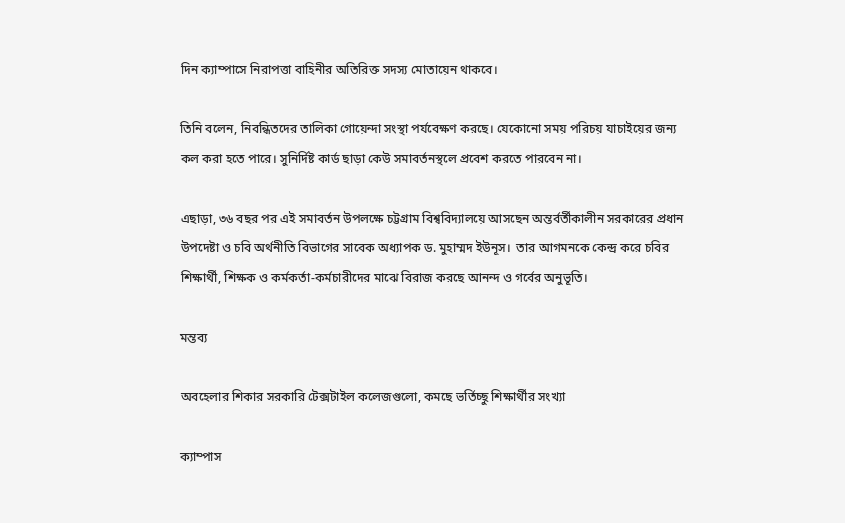দিন ক্যাম্পাসে নিরাপত্তা বাহিনীর অতিরিক্ত সদস্য মোতায়েন থাকবে।

তিনি বলেন, নিবন্ধিতদের তালিকা গোয়েন্দা সংস্থা পর্যবেক্ষণ করছে। যেকোনো সময় পরিচয় যাচাইয়ের জন্য কল করা হতে পারে। সুনির্দিষ্ট কার্ড ছাড়া কেউ সমাবর্তনস্থলে প্রবেশ করতে পারবেন না।

এছাড়া, ৩৬ বছর পর এই সমাবর্তন উপলক্ষে চট্টগ্রাম বিশ্ববিদ্যালয়ে আসছেন অন্তর্বর্তীকালীন সরকারের প্রধান উপদেষ্টা ও চবি অর্থনীতি বিভাগের সাবেক অধ্যাপক ড. মুহাম্মদ ইউনূস।  তার আগমনকে কেন্দ্র করে চবির শিক্ষার্থী, শিক্ষক ও কর্মকর্তা-কর্মচারীদের মাঝে বিরাজ করছে আনন্দ ও গর্বের অনুভূতি।

মন্তব্য

অবহেলার শিকার সরকারি টেক্সটাইল কলেজগুলো, কমছে ভর্তিচ্ছু শিক্ষার্থীর সংখ্যা

ক্যাম্পাস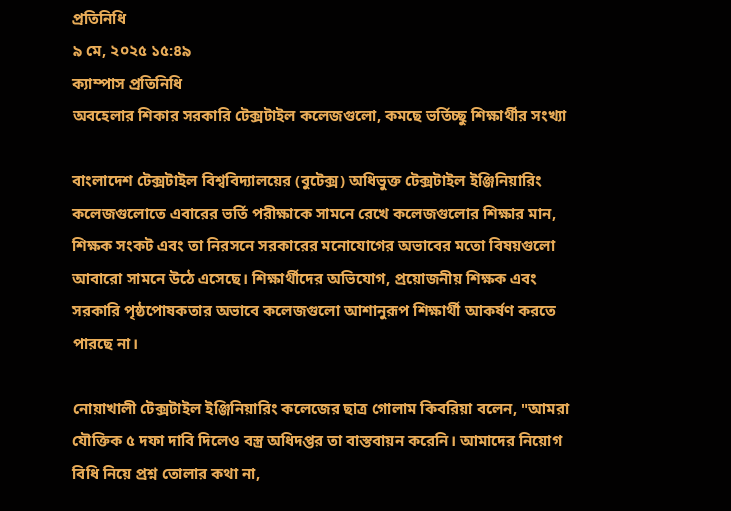প্রতিনিধি
৯ মে, ২০২৫ ১৫:৪৯
ক্যাম্পাস প্রতিনিধি
অবহেলার শিকার সরকারি টেক্সটাইল কলেজগুলো, কমছে ভর্তিচ্ছু শিক্ষার্থীর সংখ্যা

বাংলাদেশ টেক্সটাইল বিশ্ববিদ্যালয়ের (বুটেক্স) অধিভুক্ত টেক্সটাইল ইঞ্জিনিয়ারিং কলেজগুলোতে এবারের ভর্তি পরীক্ষাকে সামনে রেখে কলেজগুলোর শিক্ষার মান, শিক্ষক সংকট এবং তা নিরসনে সরকারের মনোযোগের অভাবের মতো বিষয়গুলো আবারো সামনে উঠে এসেছে। শিক্ষার্থীদের অভিযোগ, প্রয়োজনীয় শিক্ষক এবং সরকারি পৃষ্ঠপোষকতার অভাবে কলেজগুলো আশানুরূপ শিক্ষার্থী আকর্ষণ করতে পারছে না।

নোয়াখালী টেক্সটাইল ইঞ্জিনিয়ারিং কলেজের ছাত্র গোলাম কিবরিয়া বলেন, "আমরা যৌক্তিক ৫ দফা দাবি দিলেও বস্ত্র অধিদপ্তর তা বাস্তবায়ন করেনি। আমাদের নিয়োগ বিধি নিয়ে প্রশ্ন তোলার কথা না,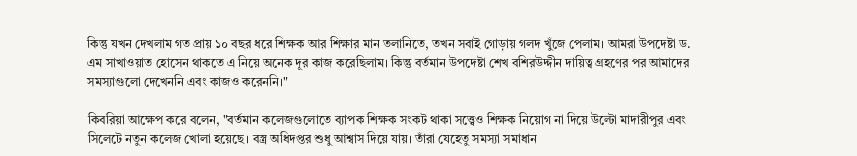কিন্তু যখন দেখলাম গত প্রায় ১০ বছর ধরে শিক্ষক আর শিক্ষার মান তলানিতে, তখন সবাই গোড়ায় গলদ খুঁজে পেলাম। আমরা উপদেষ্টা ড. এম সাখাওয়াত হোসেন থাকতে এ নিয়ে অনেক দূর কাজ করেছিলাম। কিন্তু বর্তমান উপদেষ্টা শেখ বশিরউদ্দীন দায়িত্ব গ্রহণের পর আমাদের সমস্যাগুলো দেখেননি এবং কাজও করেননি।"

কিবরিয়া আক্ষেপ করে বলেন, "বর্তমান কলেজগুলোতে ব্যাপক শিক্ষক সংকট থাকা সত্ত্বেও শিক্ষক নিয়োগ না দিয়ে উল্টো মাদারীপুর এবং সিলেটে নতুন কলেজ খোলা হয়েছে। বস্ত্র অধিদপ্তর শুধু আশ্বাস দিয়ে যায়। তাঁরা যেহেতু সমস্যা সমাধান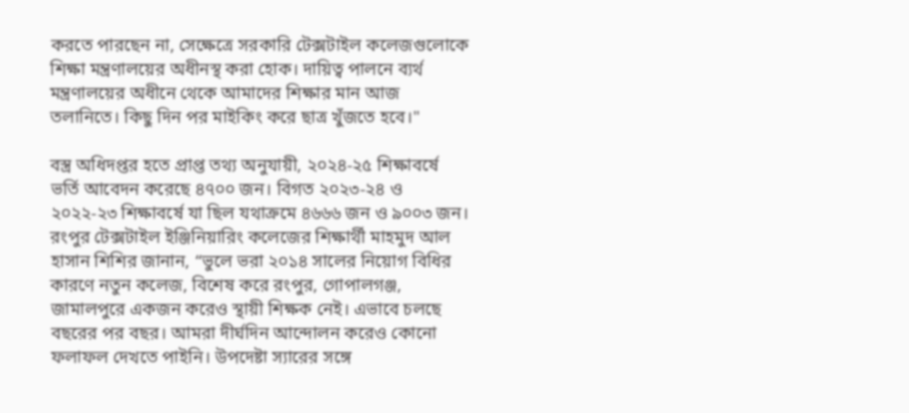করতে পারছেন না, সেক্ষেত্রে সরকারি টেক্সটাইল কলেজগুলোকে শিক্ষা মন্ত্রণালয়ের অধীনস্থ করা হোক। দায়িত্ব পালনে ব্যর্থ মন্ত্রণালয়ের অধীনে থেকে আমাদের শিক্ষার মান আজ তলানিতে। কিছু দিন পর মাইকিং করে ছাত্র খুঁজতে হবে।"

বস্ত্র অধিদপ্তর হতে প্রাপ্ত তথ্য অনুযায়ী, ২০২৪-২৫ শিক্ষাবর্ষে ভর্তি আবেদন করেছে ৪৭০০ জন। বিগত ২০২৩-২৪ ও ২০২২-২৩ শিক্ষাবর্ষে যা ছিল যথাক্রমে ৪৬৬৬ জন ও ৯০০৩ জন।
রংপুর টেক্সটাইল ইঞ্জিনিয়ারিং কলেজের শিক্ষার্থী মাহমুদ আল হাসান শিশির জানান, “ভুলে ভরা ২০১৪ সালের নিয়োগ বিধির কারণে নতুন কলেজ, বিশেষ করে রংপুর, গোপালগঞ্জ, জামালপুরে একজন করেও স্থায়ী শিক্ষক নেই। এভাবে চলছে বছরের পর বছর। আমরা দীর্ঘদিন আন্দোলন করেও কোনো ফলাফল দেখতে পাইনি। উপদেষ্টা স্যারের সঙ্গে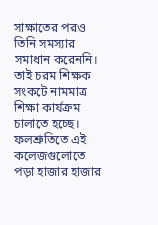সাক্ষাতের পরও তিনি সমস্যার সমাধান করেননি। তাই চরম শিক্ষক সংকটে নামমাত্র শিক্ষা কার্যক্রম চালাতে হচ্ছে। ফলশ্রুতিতে এই কলেজগুলোতে পড়া হাজার হাজার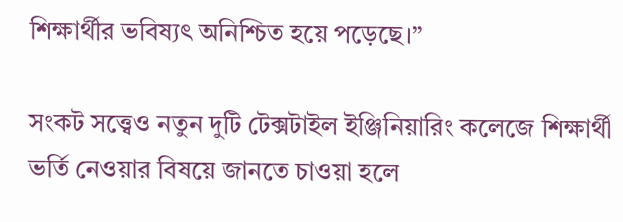শিক্ষার্থীর ভবিষ্যৎ অনিশ্চিত হয়ে পড়েছে।”

সংকট সত্ত্বেও নতুন দুটি টেক্সটাইল ইঞ্জিনিয়ারিং কলেজে শিক্ষার্থী ভর্তি নেওয়ার বিষয়ে জানতে চাওয়া হলে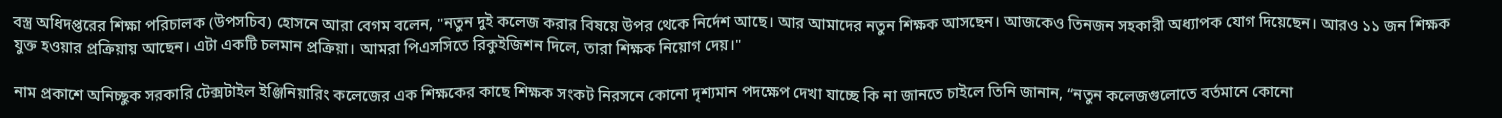বস্ত্র অধিদপ্তরের শিক্ষা পরিচালক (উপসচিব) হোসনে আরা বেগম বলেন, "নতুন দুই কলেজ করার বিষয়ে উপর থেকে নির্দেশ আছে। আর আমাদের নতুন শিক্ষক আসছেন। আজকেও তিনজন সহকারী অধ্যাপক যোগ দিয়েছেন। আরও ১১ জন শিক্ষক যুক্ত হওয়ার প্রক্রিয়ায় আছেন। এটা একটি চলমান প্রক্রিয়া। আমরা পিএসসিতে রিকুইজিশন দিলে, তারা শিক্ষক নিয়োগ দেয়।"

নাম প্রকাশে অনিচ্ছুক সরকারি টেক্সটাইল ইঞ্জিনিয়ারিং কলেজের এক শিক্ষকের কাছে শিক্ষক সংকট নিরসনে কোনো দৃশ্যমান পদক্ষেপ দেখা যাচ্ছে কি না জানতে চাইলে তিনি জানান, “নতুন কলেজগুলোতে বর্তমানে কোনো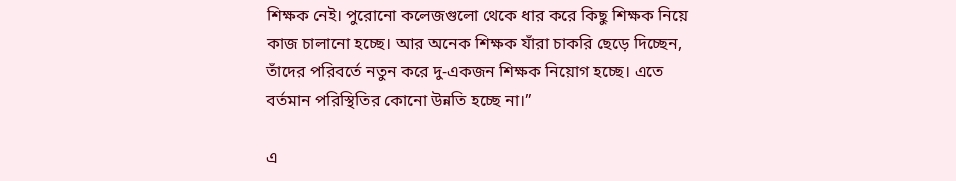শিক্ষক নেই। পুরোনো কলেজগুলো থেকে ধার করে কিছু শিক্ষক নিয়ে কাজ চালানো হচ্ছে। আর অনেক শিক্ষক যাঁরা চাকরি ছেড়ে দিচ্ছেন, তাঁদের পরিবর্তে নতুন করে দু-একজন শিক্ষক নিয়োগ হচ্ছে। এতে বর্তমান পরিস্থিতির কোনো উন্নতি হচ্ছে না।”

এ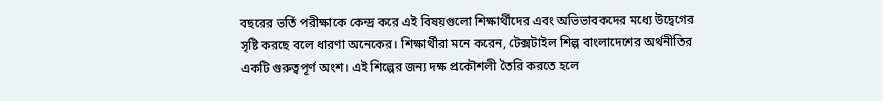বছরের ভর্তি পরীক্ষাকে কেন্দ্র করে এই বিষয়গুলো শিক্ষার্থীদের এবং অভিভাবকদের মধ্যে উদ্বেগের সৃষ্টি করছে বলে ধারণা অনেকের। শিক্ষার্থীরা মনে করেন, টেক্সটাইল শিল্প বাংলাদেশের অর্থনীতির একটি গুরুত্বপূর্ণ অংশ। এই শিল্পের জন্য দক্ষ প্রকৌশলী তৈরি করতে হলে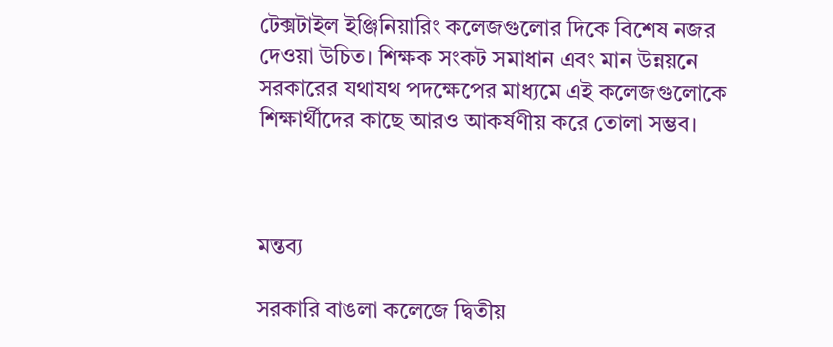টেক্সটাইল ইঞ্জিনিয়ারিং কলেজগুলোর দিকে বিশেষ নজর দেওয়া উচিত। শিক্ষক সংকট সমাধান এবং মান উন্নয়নে সরকারের যথাযথ পদক্ষেপের মাধ্যমে এই কলেজগুলোকে শিক্ষার্থীদের কাছে আরও আকর্ষণীয় করে তোলা সম্ভব।



মন্তব্য

সরকারি বাঙলা কলেজে দ্বিতীয়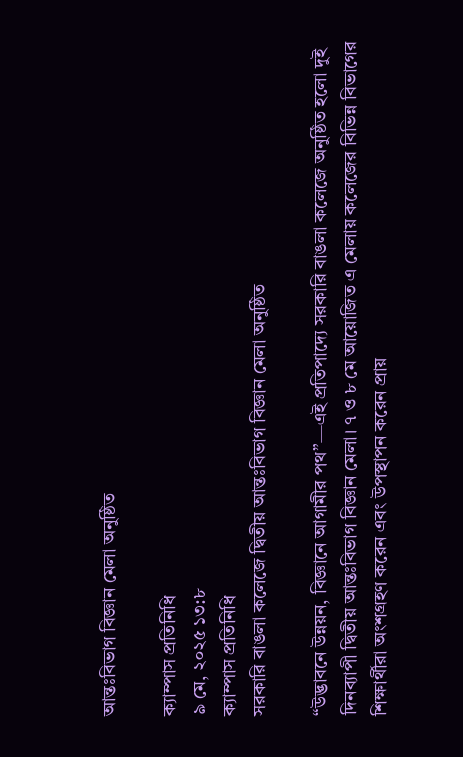আন্তঃবিভাগ বিজ্ঞান মেলা অনুষ্ঠিত

ক্যাম্পাস প্রতিনিধি
৯ মে, ২০২৫ ১৩:৮
ক্যাম্পাস প্রতিনিধি
সরকারি বাঙলা কলেজে দ্বিতীয় আন্তঃবিভাগ বিজ্ঞান মেলা অনুষ্ঠিত

“উদ্ভাবনে উন্নয়ন, বিজ্ঞানে আগামীর পথ”—এই প্রতিপাদ্যে সরকারি বাঙলা কলেজে অনুষ্ঠিত হলো দুই দিনব্যাপী দ্বিতীয় আন্তঃবিভাগ বিজ্ঞান মেলা। ৭ ও ৮ মে আয়োজিত এ মেলায় কলেজের বিভিন্ন বিভাগের শিক্ষার্থীরা অংশগ্রহণ করেন এবং উপস্থাপন করেন প্রায়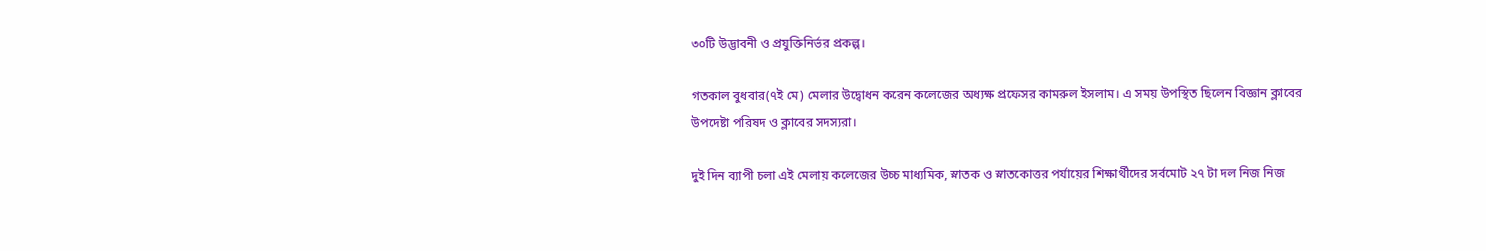৩০টি উদ্ভাবনী ও প্রযুক্তিনির্ভর প্রকল্প।

গতকাল বুধবার(৭ই মে) মেলার উদ্বোধন করেন কলেজের অধ্যক্ষ প্রফেসর কামরুল ইসলাম। এ সময় উপস্থিত ছিলেন বিজ্ঞান ক্লাবের উপদেষ্টা পরিষদ ও ক্লাবের সদস্যরা।

দুই দিন ব্যাপী চলা এই মেলায় কলেজের উচ্চ মাধ্যমিক, স্নাতক ও স্নাতকোত্তর পর্যায়ের শিক্ষার্থীদের সর্বমোট ২৭ টা দল নিজ নিজ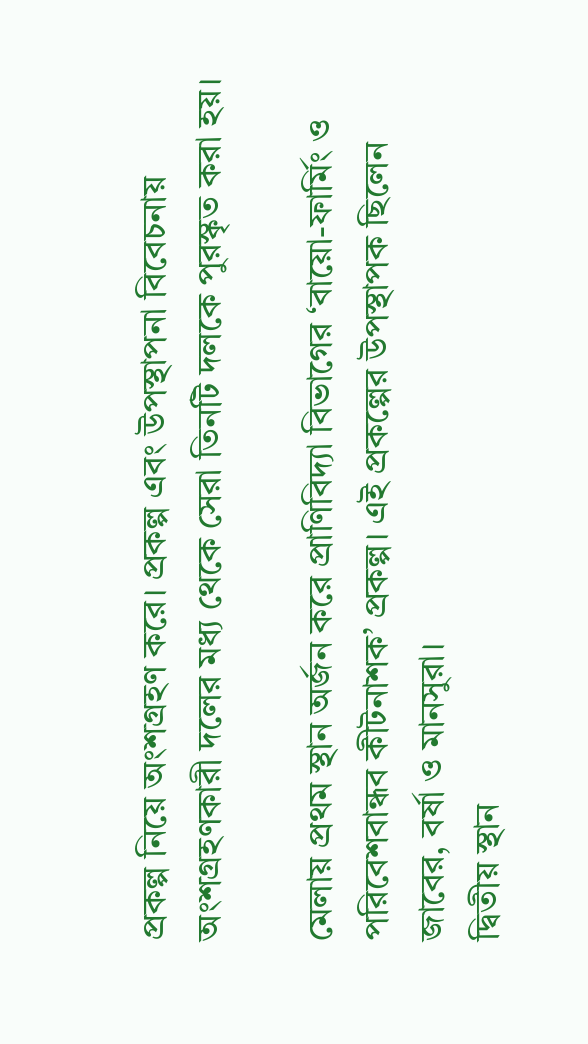প্রকল্প নিয়ে অংশগ্রহণ করে। প্রকল্প এবং উপস্থাপনা বিবেচনায় অংশগ্রহণকারী দলের মধ্য থেকে সেরা তিনটি দলকে পুরস্কৃত করা হয়।

মেলায় প্রথম স্থান অর্জন করে প্রাণিবিদ্যা বিভাগের ‘বায়ো-ফার্মিং ও পরিবেশবান্ধব কীটনাশক’ প্রকল্প। এই প্রকল্পের উপস্থাপক ছিলেন জাবের, বর্ষা ও মানসুরা।
দ্বিতীয় স্থান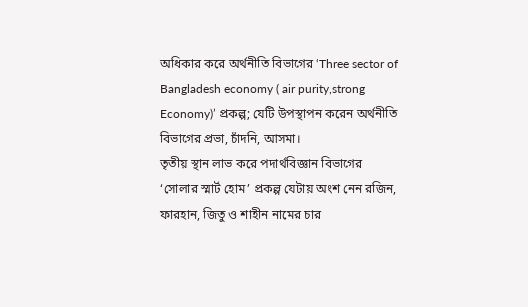অধিকার করে অর্থনীতি বিভাগের ‘Three sector of Bangladesh economy ( air purity,strong Economy)’ প্রকল্প; যেটি উপস্থাপন করেন অর্থনীতি বিভাগের প্রভা, চাঁদনি, আসমা।
তৃতীয় স্থান লাভ করে পদার্থবিজ্ঞান বিভাগের ‘সোলার স্মার্ট হোম’ প্রকল্প যেটায় অংশ নেন রজিন, ফারহান, জিতু ও শাহীন নামের চার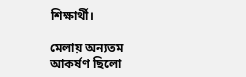শিক্ষার্থী।

মেলায় অন্যতম আকর্ষণ ছিলো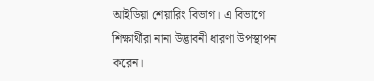আইডিয়া শেয়ারিং বিভাগ। এ বিভাগে শিক্ষার্থীরা নানা উদ্ভাবনী ধারণা উপস্থাপন করেন।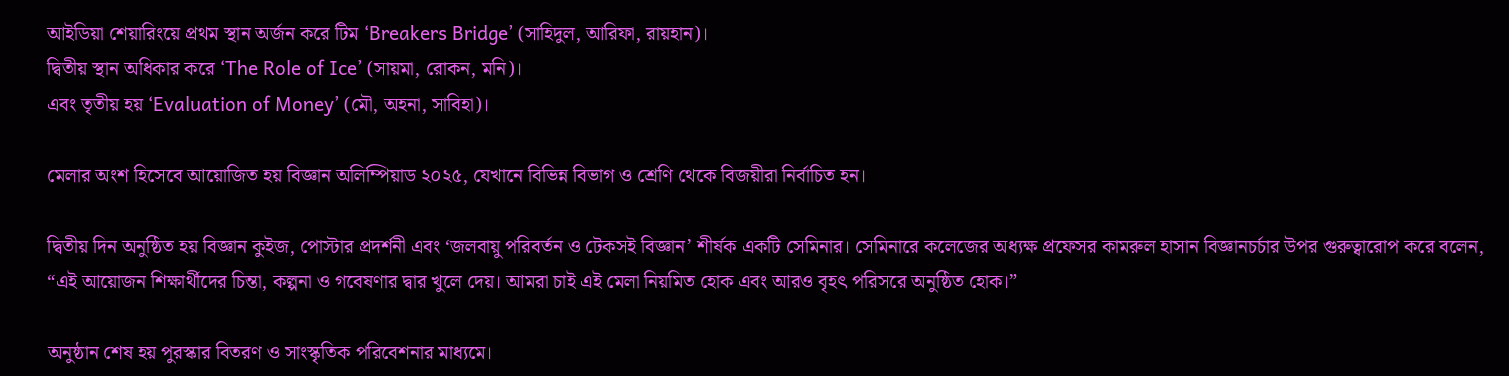আইডিয়া শেয়ারিংয়ে প্রথম স্থান অর্জন করে টিম ‘Breakers Bridge’ (সাহিদুল, আরিফা, রায়হান)।
দ্বিতীয় স্থান অধিকার করে ‘The Role of Ice’ (সায়মা, রোকন, মনি)।
এবং তৃতীয় হয় ‘Evaluation of Money’ (মৌ, অহনা, সাবিহা)।

মেলার অংশ হিসেবে আয়োজিত হয় বিজ্ঞান অলিম্পিয়াড ২০২৫, যেখানে বিভিন্ন বিভাগ ও শ্রেণি থেকে বিজয়ীরা নির্বাচিত হন।

দ্বিতীয় দিন অনুষ্ঠিত হয় বিজ্ঞান কুইজ, পোস্টার প্রদর্শনী এবং ‘জলবায়ু পরিবর্তন ও টেকসই বিজ্ঞান’ শীর্ষক একটি সেমিনার। সেমিনারে কলেজের অধ্যক্ষ প্রফেসর কামরুল হাসান বিজ্ঞানচর্চার উপর গুরুত্বারোপ করে বলেন, “এই আয়োজন শিক্ষার্থীদের চিন্তা, কল্পনা ও গবেষণার দ্বার খুলে দেয়। আমরা চাই এই মেলা নিয়মিত হোক এবং আরও বৃহৎ পরিসরে অনুষ্ঠিত হোক।”

অনুষ্ঠান শেষ হয় পুরস্কার বিতরণ ও সাংস্কৃতিক পরিবেশনার মাধ্যমে।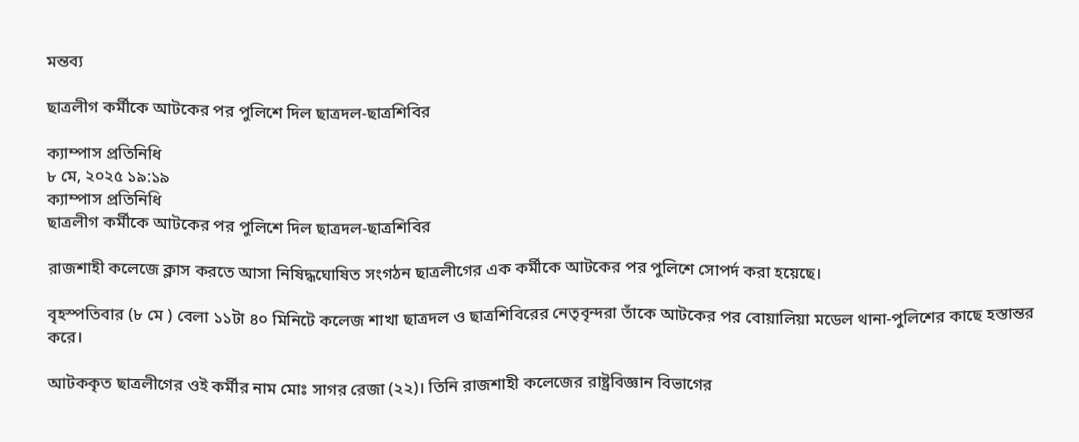মন্তব্য

ছাত্রলীগ কর্মীকে আটকের পর পুলিশে দিল ছাত্রদল-ছাত্রশিবির

ক্যাম্পাস প্রতিনিধি
৮ মে, ২০২৫ ১৯:১৯
ক্যাম্পাস প্রতিনিধি
ছাত্রলীগ কর্মীকে আটকের পর পুলিশে দিল ছাত্রদল-ছাত্রশিবির

রাজশাহী কলেজে ক্লাস করতে আসা নিষিদ্ধঘোষিত সংগঠন ছাত্রলীগের এক কর্মীকে আটকের পর পুলিশে সোপর্দ করা হয়েছে।

বৃহস্পতিবার (৮ মে ) বেলা ১১টা ৪০ মিনিটে কলেজ শাখা ছাত্রদল ও ছাত্রশিবিরের নেতৃবৃন্দরা তাঁকে আটকের পর বোয়ালিয়া মডেল থানা-পুলিশের কাছে হস্তান্তর করে।

আটককৃত ছাত্রলীগের ওই কর্মীর নাম মোঃ সাগর রেজা (২২)। তিনি রাজশাহী কলেজের রাষ্ট্রবিজ্ঞান বিভাগের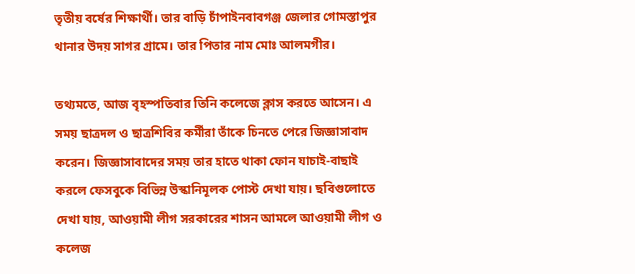তৃতীয় বর্ষের শিক্ষার্থী। তার বাড়ি চাঁপাইনবাবগঞ্জ জেলার গোমস্তাপুর থানার উদয় সাগর গ্রামে। তার পিতার নাম মোঃ আলমগীর।

তথ্যমতে, আজ বৃহস্পতিবার তিনি কলেজে ক্লাস করতে আসেন। এ সময় ছাত্রদল ও ছাত্রশিবির কর্মীরা তাঁকে চিনতে পেরে জিজ্ঞাসাবাদ করেন। জিজ্ঞাসাবাদের সময় তার হাতে থাকা ফোন যাচাই-বাছাই করলে ফেসবুকে বিভিন্ন উস্কানিমূলক পোস্ট দেখা যায়। ছবিগুলোতে দেখা যায়, আওয়ামী লীগ সরকারের শাসন আমলে আওয়ামী লীগ ও কলেজ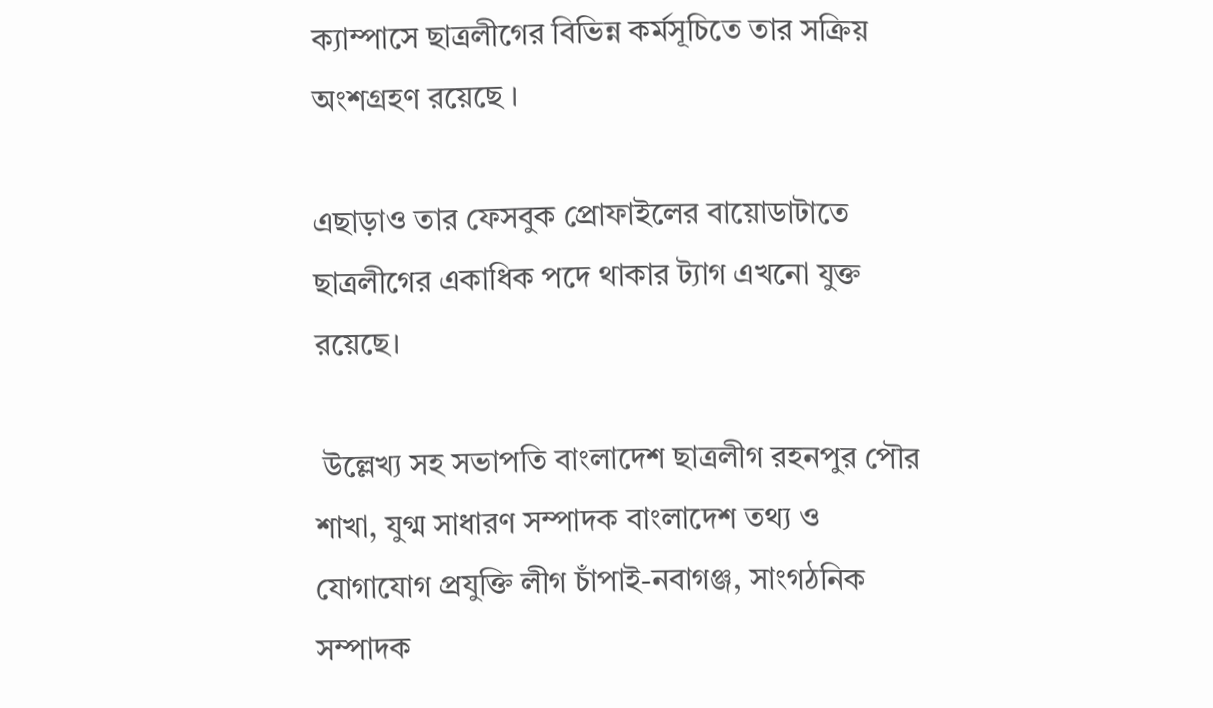ক্যাম্পাসে ছাত্রলীগের বিভিন্ন কর্মসূচিতে তার সক্রিয় অংশগ্রহণ রয়েছে ।

এছাড়াও তার ফেসবুক প্রোফাইলের বায়োডাটাতে ছাত্রলীগের একাধিক পদে থাকার ট্যাগ এখনো যুক্ত রয়েছে।

 উল্লেখ্য সহ সভাপতি বাংলাদেশ ছাত্রলীগ রহনপুর পৌর শাখা, যুগ্ম সাধারণ সম্পাদক বাংলাদেশ তথ্য ও যোগাযোগ প্রযুক্তি লীগ চাঁপাই-নবাগঞ্জ, সাংগঠনিক সম্পাদক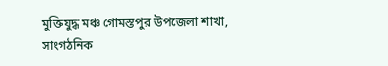মুক্তিযুদ্ধ মঞ্চ গোমস্তপুর উপজেলা শাখা, সাংগঠনিক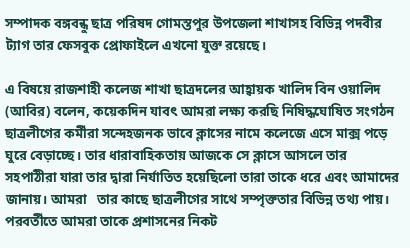সম্পাদক বঙ্গবন্ধু ছাত্র পরিষদ গোমস্তপুর উপজেলা শাখাসহ বিভিন্ন পদবীর ট্যাগ তার ফেসবুক প্রোফাইলে এখনো যুক্ত রয়েছে।

এ বিষয়ে রাজশাহী কলেজ শাখা ছাত্রদলের আহ্বায়ক খালিদ বিন ওয়ালিদ (আবির) বলেন, কয়েকদিন যাবৎ আমরা লক্ষ্য করছি নিষিদ্ধঘোষিত সংগঠন ছাত্রলীগের কর্মীরা সন্দেহজনক ভাবে ক্লাসের নামে কলেজে এসে মাক্স পড়ে ঘুরে বেড়াচ্ছে। তার ধারাবাহিকতায় আজকে সে ক্লাসে আসলে তার সহপাঠীরা যারা তার দ্বারা নির্যাতিত হয়েছিলো তারা তাকে ধরে এবং আমাদের জানায়। আমরা   তার কাছে ছাত্রলীগের সাথে সম্পৃক্ততার বিভিন্ন তথ্য পায়। পরবর্তীতে আমরা তাকে প্রশাসনের নিকট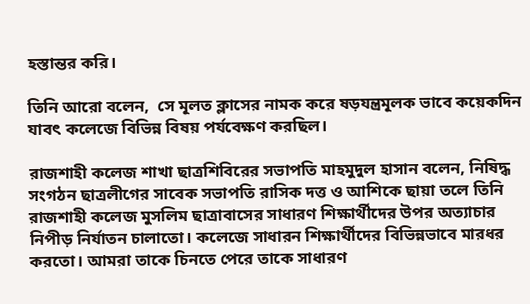হস্তান্তর করি।

তিনি আরো বলেন,  সে মূলত ক্লাসের নামক করে ষড়যন্ত্রমূলক ভাবে কয়েকদিন যাবৎ কলেজে বিভিন্ন বিষয় পর্যবেক্ষণ করছিল।

রাজশাহী কলেজ শাখা ছাত্রশিবিরের সভাপতি মাহমুদুল হাসান বলেন, নিষিদ্ধ সংগঠন ছাত্রলীগের সাবেক সভাপতি রাসিক দত্ত ও আশিকে ছায়া তলে তিনি রাজশাহী কলেজ মুসলিম ছাত্রাবাসের সাধারণ শিক্ষার্থীদের উপর অত্যাচার নিপীড় নির্যাতন চালাতো। কলেজে সাধারন শিক্ষার্থীদের বিভিন্নভাবে মারধর করতো। আমরা তাকে চিনতে পেরে তাকে সাধারণ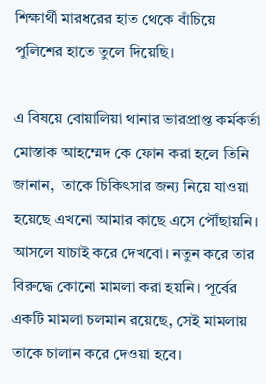শিক্ষার্থী মারধরের হাত থেকে বাঁচিয়ে  পুলিশের হাতে তুলে দিয়েছি।

এ বিষয়ে বোয়ালিয়া থানার ভারপ্রাপ্ত কর্মকর্তা মোস্তাক আহম্মেদ কে ফোন করা হলে তিনি জানান,  তাকে চিকিৎসার জন্য নিয়ে যাওয়া হয়েছে এখনো আমার কাছে এসে পৌঁছায়নি। আসলে যাচাই করে দেখবো। নতুন করে তার বিরুদ্ধে কোনো মামলা করা হয়নি। পূর্বের একটি মামলা চলমান রয়েছে, সেই মামলায় তাকে চালান করে দেওয়া হবে।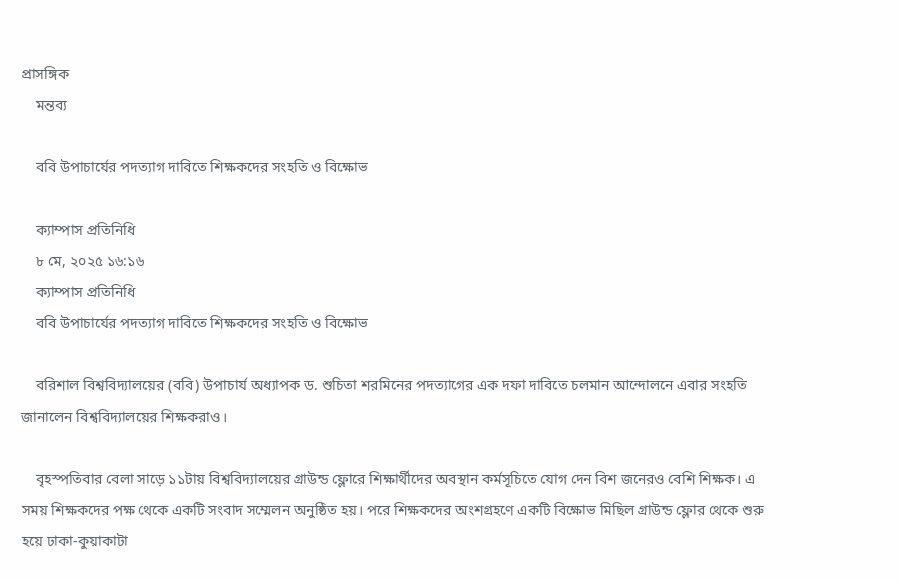প্রাসঙ্গিক
    মন্তব্য

    ববি উপাচার্যের পদত্যাগ দাবিতে শিক্ষকদের সংহতি ও বিক্ষোভ

    ক্যাম্পাস প্রতিনিধি
    ৮ মে, ২০২৫ ১৬:১৬
    ক্যাম্পাস প্রতিনিধি
    ববি উপাচার্যের পদত্যাগ দাবিতে শিক্ষকদের সংহতি ও বিক্ষোভ

    বরিশাল বিশ্ববিদ্যালয়ের (ববি) উপাচার্য অধ্যাপক ড. শুচিতা শরমিনের পদত্যাগের এক দফা দাবিতে চলমান আন্দোলনে এবার সংহতি জানালেন বিশ্ববিদ্যালয়ের শিক্ষকরাও।

    বৃহস্পতিবার বেলা সাড়ে ১১টায় বিশ্ববিদ্যালয়ের গ্রাউন্ড ফ্লোরে শিক্ষার্থীদের অবস্থান কর্মসূচিতে যোগ দেন বিশ জনেরও বেশি শিক্ষক। এ সময় শিক্ষকদের পক্ষ থেকে একটি সংবাদ সম্মেলন অনুষ্ঠিত হয়। পরে শিক্ষকদের অংশগ্রহণে একটি বিক্ষোভ মিছিল গ্রাউন্ড ফ্লোর থেকে শুরু হয়ে ঢাকা-কুয়াকাটা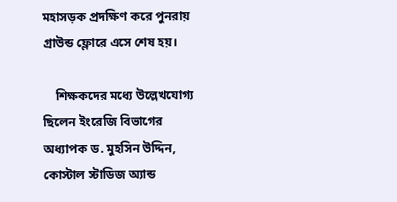মহাসড়ক প্রদক্ষিণ করে পুনরায় গ্রাউন্ড ফ্লোরে এসে শেষ হয়।

    শিক্ষকদের মধ্যে উল্লেখযোগ্য ছিলেন ইংরেজি বিভাগের অধ্যাপক ড. মুহসিন উদ্দিন, কোস্টাল স্টাডিজ অ্যান্ড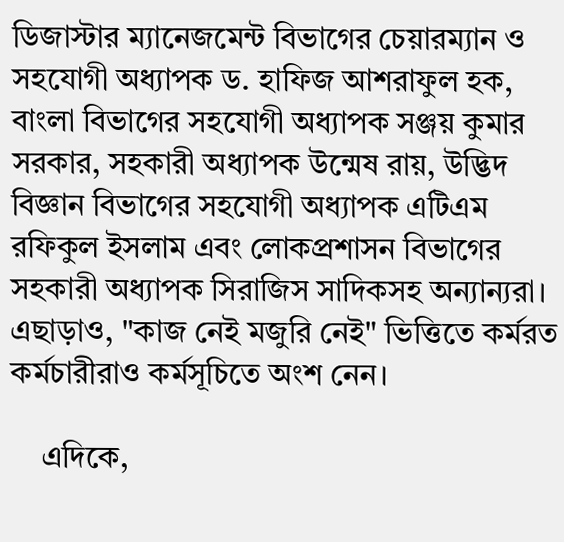ডিজাস্টার ম্যানেজমেন্ট বিভাগের চেয়ারম্যান ও সহযোগী অধ্যাপক ড. হাফিজ আশরাফুল হক, বাংলা বিভাগের সহযোগী অধ্যাপক সঞ্জয় কুমার সরকার, সহকারী অধ্যাপক উন্মেষ রায়, উদ্ভিদ বিজ্ঞান বিভাগের সহযোগী অধ্যাপক এটিএম রফিকুল ইসলাম এবং লোকপ্রশাসন বিভাগের সহকারী অধ্যাপক সিরাজিস সাদিকসহ অন্যান্যরা। এছাড়াও, "কাজ নেই মজুরি নেই" ভিত্তিতে কর্মরত কর্মচারীরাও কর্মসূচিতে অংশ নেন।

    এদিকে,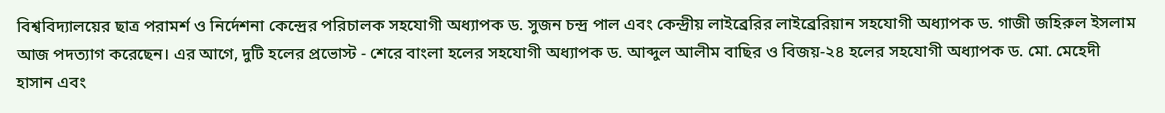বিশ্ববিদ্যালয়ের ছাত্র পরামর্শ ও নির্দেশনা কেন্দ্রের পরিচালক সহযোগী অধ্যাপক ড. সুজন চন্দ্র পাল এবং কেন্দ্রীয় লাইব্রেরির লাইব্রেরিয়ান সহযোগী অধ্যাপক ড. গাজী জহিরুল ইসলাম আজ পদত্যাগ করেছেন। এর আগে, দুটি হলের প্রভোস্ট - শেরে বাংলা হলের সহযোগী অধ্যাপক ড. আব্দুল আলীম বাছির ও বিজয়-২৪ হলের সহযোগী অধ্যাপক ড. মো. মেহেদী হাসান এবং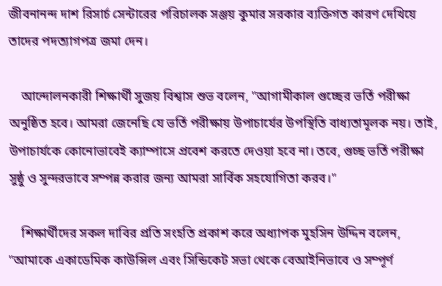জীবনানন্দ দাশ রিসার্চ সেন্টারের পরিচালক সঞ্জয় কুমার সরকার ব্যক্তিগত কারণ দেখিয়ে তাদের পদত্যাগপত্র জমা দেন।

    আন্দোলনকারী শিক্ষার্থী সুজয় বিশ্বাস শুভ বলেন, "আগামীকাল গুচ্ছের ভর্তি পরীক্ষা অনুষ্ঠিত হবে। আমরা জেনেছি যে ভর্তি পরীক্ষায় উপাচার্যের উপস্থিতি বাধ্যতামূলক নয়। তাই, উপাচার্যকে কোনোভাবেই ক্যাম্পাসে প্রবেশ করতে দেওয়া হবে না। তবে, গুচ্ছ ভর্তি পরীক্ষা সুষ্ঠু ও সুন্দরভাবে সম্পন্ন করার জন্য আমরা সার্বিক সহযোগিতা করব।"

    শিক্ষার্থীদের সকল দাবির প্রতি সংহতি প্রকাশ করে অধ্যাপক মুহসিন উদ্দিন বলেন, "আমাকে একাডেমিক কাউন্সিল এবং সিন্ডিকেট সভা থেকে বেআইনিভাবে ও সম্পূর্ণ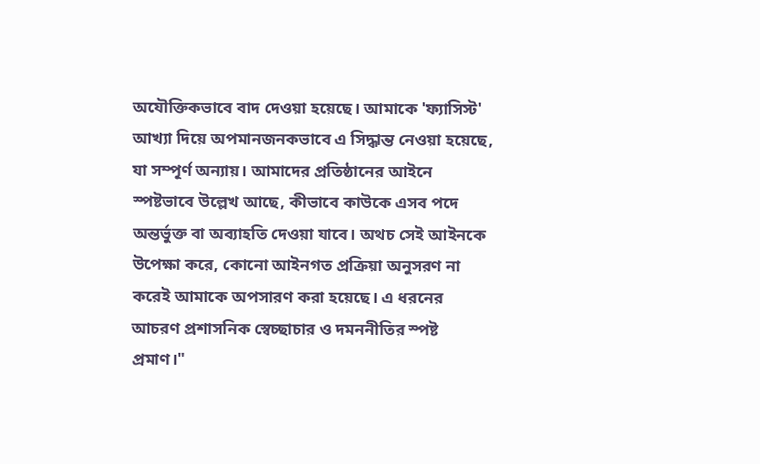অযৌক্তিকভাবে বাদ দেওয়া হয়েছে। আমাকে 'ফ্যাসিস্ট' আখ্যা দিয়ে অপমানজনকভাবে এ সিদ্ধান্ত নেওয়া হয়েছে, যা সম্পূর্ণ অন্যায়। আমাদের প্রতিষ্ঠানের আইনে স্পষ্টভাবে উল্লেখ আছে, কীভাবে কাউকে এসব পদে অন্তর্ভুক্ত বা অব্যাহতি দেওয়া যাবে। অথচ সেই আইনকে উপেক্ষা করে, কোনো আইনগত প্রক্রিয়া অনুসরণ না করেই আমাকে অপসারণ করা হয়েছে। এ ধরনের আচরণ প্রশাসনিক স্বেচ্ছাচার ও দমননীতির স্পষ্ট প্রমাণ।"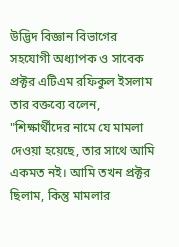উদ্ভিদ বিজ্ঞান বিভাগের সহযোগী অধ্যাপক ও সাবেক প্রক্টর এটিএম রফিকুল ইসলাম তার বক্তব্যে বলেন, "শিক্ষার্থীদের নামে যে মামলা দেওয়া হয়েছে, তার সাথে আমি একমত নই। আমি তখন প্রক্টর ছিলাম, কিন্তু মামলার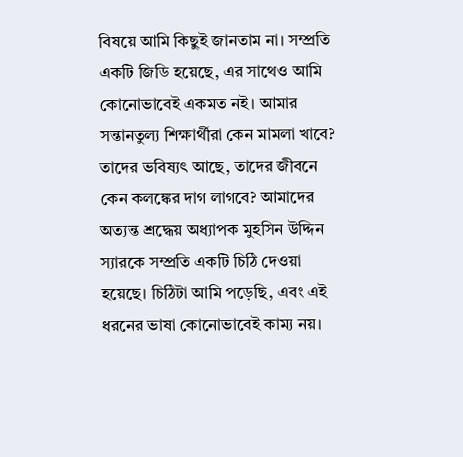বিষয়ে আমি কিছুই জানতাম না। সম্প্রতি একটি জিডি হয়েছে, এর সাথেও আমি কোনোভাবেই একমত নই। আমার সন্তানতুল্য শিক্ষার্থীরা কেন মামলা খাবে? তাদের ভবিষ্যৎ আছে, তাদের জীবনে কেন কলঙ্কের দাগ লাগবে? আমাদের অত্যন্ত শ্রদ্ধেয় অধ্যাপক মুহসিন উদ্দিন স্যারকে সম্প্রতি একটি চিঠি দেওয়া হয়েছে। চিঠিটা আমি পড়েছি, এবং এই ধরনের ভাষা কোনোভাবেই কাম্য নয়।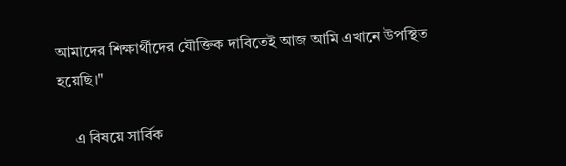আমাদের শিক্ষার্থীদের যৌক্তিক দাবিতেই আজ আমি এখানে উপস্থিত হয়েছি।"

    এ বিষয়ে সার্বিক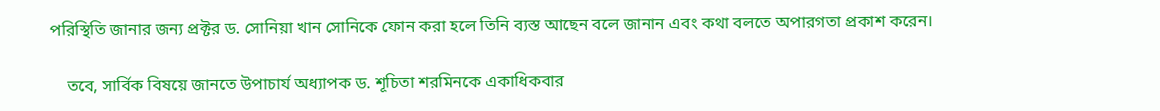পরিস্থিতি জানার জন্য প্রক্টর ড. সোনিয়া খান সোনিকে ফোন করা হলে তিনি ব্যস্ত আছেন বলে জানান এবং কথা বলতে অপারগতা প্রকাশ করেন।

    তবে, সার্বিক বিষয়ে জানতে উপাচার্য অধ্যাপক ড. শূচিতা শরমিনকে একাধিকবার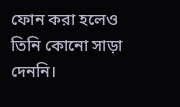ফোন করা হলেও তিনি কোনো সাড়া দেননি।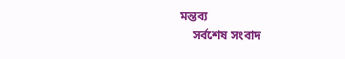মন্তব্য
    সর্বশেষ সংবাদ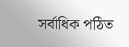সর্বাধিক পঠিত